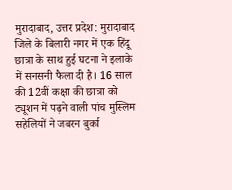मुरादाबाद, उत्तर प्रदेश: मुरादाबाद जिले के बिलारी नगर में एक हिंदू छात्रा के साथ हुई घटना ने इलाके में सनसनी फैला दी है। 16 साल की 12वीं कक्षा की छात्रा को ट्यूशन में पढ़ने वाली पांच मुस्लिम सहेलियों ने जबरन बुर्का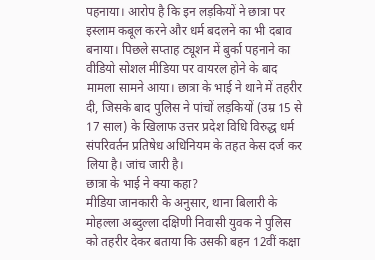पहनाया। आरोप है कि इन लड़कियों ने छात्रा पर इस्लाम कबूल करने और धर्म बदलने का भी दबाव बनाया। पिछले सप्ताह ट्यूशन में बुर्का पहनाने का वीडियो सोशल मीडिया पर वायरल होने के बाद मामला सामने आया। छात्रा के भाई ने थाने में तहरीर दी, जिसके बाद पुलिस ने पांचों लड़कियों (उम्र 15 से 17 साल) के खिलाफ उत्तर प्रदेश विधि विरुद्ध धर्म संपरिवर्तन प्रतिषेध अधिनियम के तहत केस दर्ज कर लिया है। जांच जारी है।
छात्रा के भाई ने क्या कहा?
मीडिया जानकारी के अनुसार, थाना बिलारी के मोहल्ला अब्दुल्ला दक्षिणी निवासी युवक ने पुलिस को तहरीर देकर बताया कि उसकी बहन 12वीं कक्षा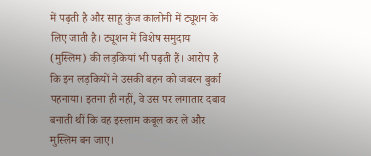में पढ़ती है और साहू कुंज कालोनी में ट्यूशन के लिए जाती है। ट्यूशन में विशेष समुदाय (मुस्लिम) की लड़कियां भी पढ़ती हैं। आरोप है कि इन लड़कियों ने उसकी बहन को जबरन बुर्का पहनाया। इतना ही नहीं, वे उस पर लगातार दबाव बनाती थीं कि वह इस्लाम कबूल कर ले और मुस्लिम बन जाए।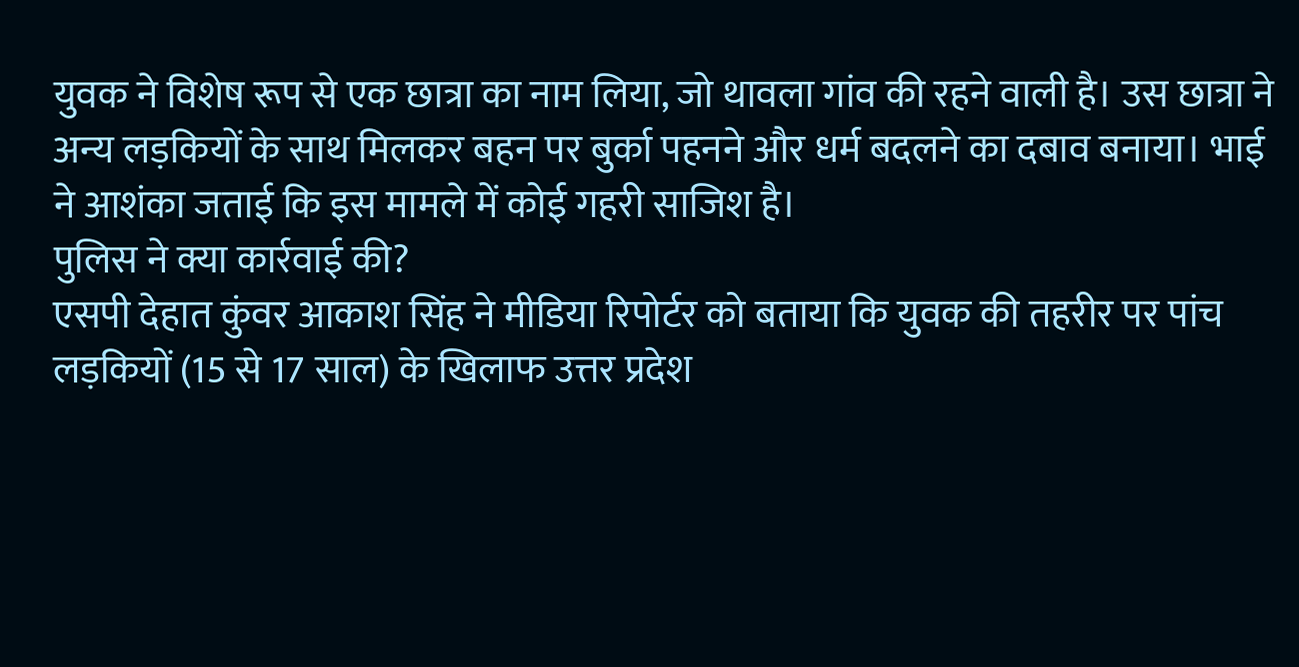युवक ने विशेष रूप से एक छात्रा का नाम लिया, जो थावला गांव की रहने वाली है। उस छात्रा ने अन्य लड़कियों के साथ मिलकर बहन पर बुर्का पहनने और धर्म बदलने का दबाव बनाया। भाई ने आशंका जताई कि इस मामले में कोई गहरी साजिश है।
पुलिस ने क्या कार्रवाई की?
एसपी देहात कुंवर आकाश सिंह ने मीडिया रिपोर्टर को बताया कि युवक की तहरीर पर पांच लड़कियों (15 से 17 साल) के खिलाफ उत्तर प्रदेश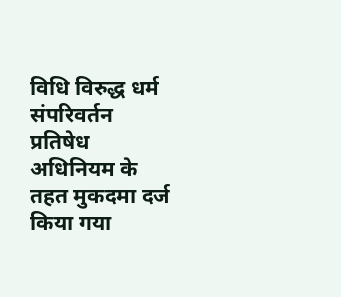विधि विरुद्ध धर्म संपरिवर्तन प्रतिषेध अधिनियम के तहत मुकदमा दर्ज किया गया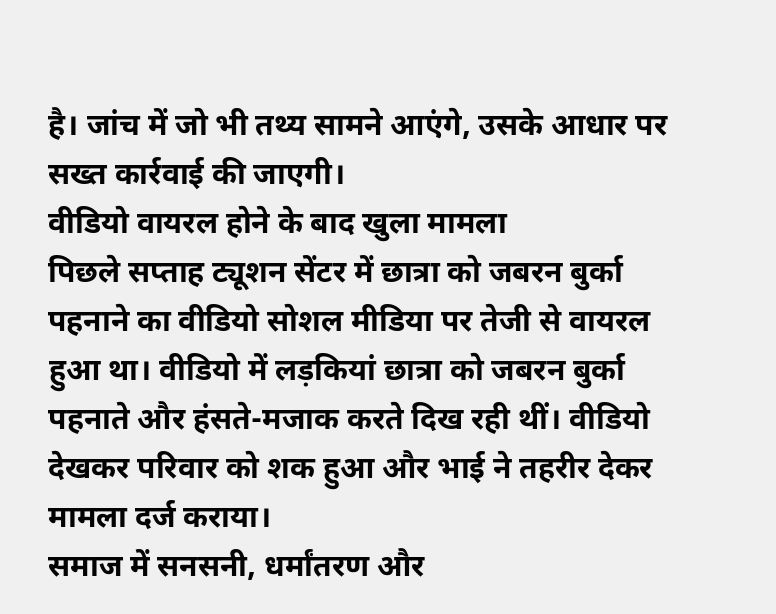है। जांच में जो भी तथ्य सामने आएंगे, उसके आधार पर सख्त कार्रवाई की जाएगी।
वीडियो वायरल होने के बाद खुला मामला
पिछले सप्ताह ट्यूशन सेंटर में छात्रा को जबरन बुर्का पहनाने का वीडियो सोशल मीडिया पर तेजी से वायरल हुआ था। वीडियो में लड़कियां छात्रा को जबरन बुर्का पहनाते और हंसते-मजाक करते दिख रही थीं। वीडियो देखकर परिवार को शक हुआ और भाई ने तहरीर देकर मामला दर्ज कराया।
समाज में सनसनी, धर्मांतरण और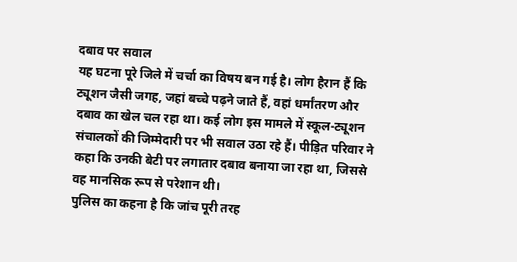दबाव पर सवाल
यह घटना पूरे जिले में चर्चा का विषय बन गई है। लोग हैरान हैं कि ट्यूशन जैसी जगह, जहां बच्चे पढ़ने जाते हैं, वहां धर्मांतरण और दबाव का खेल चल रहा था। कई लोग इस मामले में स्कूल-ट्यूशन संचालकों की जिम्मेदारी पर भी सवाल उठा रहे हैं। पीड़ित परिवार ने कहा कि उनकी बेटी पर लगातार दबाव बनाया जा रहा था, जिससे वह मानसिक रूप से परेशान थी।
पुलिस का कहना है कि जांच पूरी तरह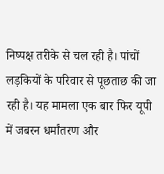निष्पक्ष तरीके से चल रही है। पांचों लड़कियों के परिवार से पूछताछ की जा रही है। यह मामला एक बार फिर यूपी में जबरन धर्मांतरण और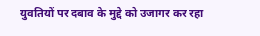युवतियों पर दबाव के मुद्दे को उजागर कर रहा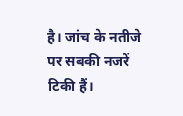है। जांच के नतीजे पर सबकी नजरें टिकी हैं।